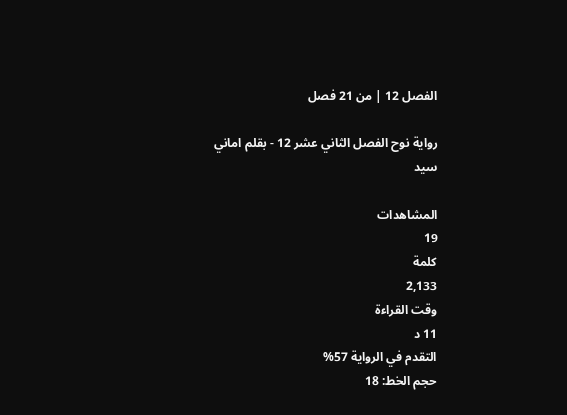الفصل 12 | من 21 فصل

رواية نوح الفصل الثاني عشر 12 - بقلم اماني سيد

المشاهدات
19
كلمة
2,133
وقت القراءة
11 د
التقدم في الرواية 57%
حجم الخط: 18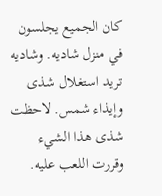كان الجميع يجلسون في منزل شاديه. وشاديه تريد استغلال شذى وإيذاء شمس. لاحظت شذى هذا الشيء وقررت اللعب عليه.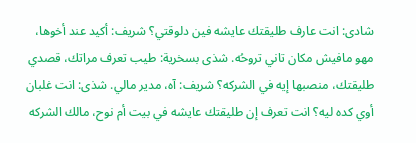شادى: انت عارف طليقتك عايشه فين دلوقتي؟ شريف: أكيد عند أخوها، مهو مافيش مكان تاني تروحُه. شذى بسخرية: طيب تعرف مراتك، قصدي طليقتك، منصبها إيه في الشركه؟ شريف: آه، مدير مالي. شذى: انت غلبان أوي كده ليه؟ انت تعرف إن طليقتك عايشه في بيت أم نوح، مالك الشركه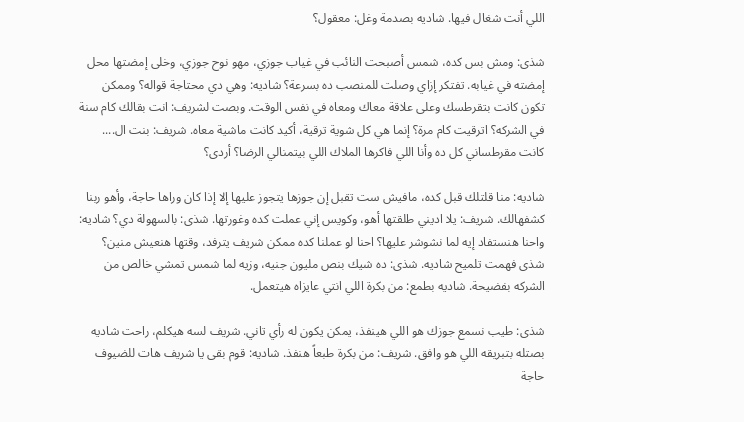اللي أنت شغال فيها. شاديه بصدمة وغل: معقول؟

شذى: ومش بس كده، شمس أصبحت النائب في غياب جوزي، مهو نوح جوزي، وخلى إمضتها محل إمضته في غيابه. تفتكر إزاي وصلت للمنصب ده بسرعة؟ شاديه: وهي دي محتاجة قواله؟ وممكن تكون كانت بتقرطسك وعلى علاقة معاك ومعاه في نفس الوقت. وبصت لشريف: انت بقالك كام سنة في الشركه؟ اترقيت كام مرة؟ إنما هي كل شوية ترقية، أكيد كانت ماشية معاه. شريف: بنت ال.... كانت مقرطساني كل ده وأنا اللي فاكرها الملاك اللي بيتمنالي الرضا؟ أردى؟

شاديه: منا قلتلك قبل كده، مافيش ست تقبل إن جوزها يتجوز عليها إلا إذا كان وراها حاجة، وأهو ربنا كشفهالك. شريف: يلا اديني طلقتها أهو، وكويس إني عملت كده وغورتها. شذى: بالسهولة دي؟ شاديه: واحنا هنستفاد إيه لما نشوشر عليها؟ احنا لو عملنا كده ممكن شريف يترفد، وقتها هنعيش منين؟ شذى فهمت تلميح شاديه. شذى: ده شيك بنص مليون جنيه، وزيه لما شمس تمشي خالص من الشركه بفضيحة. شاديه بطمع: من بكرة اللي انتي عايزاه هيتعمل.

شذى: طيب نسمع جوزك هو اللي هينفذ، يمكن يكون له رأي تاني. شريف لسه هيكلم، راحت شاديه بصتله بتبريقه اللي هو وافق. شريف: من بكرة طبعاً هنفذ. شاديه: قوم بقى يا شريف هات للضيوف حاجة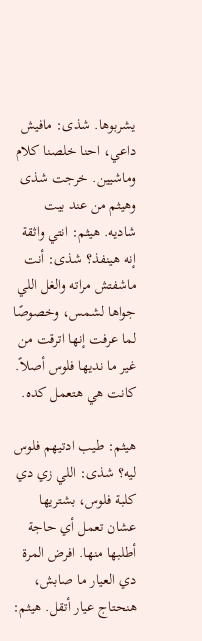يشربوها. شذى: مافيش داعي، احنا خلصنا كلام وماشيين. خرجت شذى وهيثم من عند بيت شاديه. هيثم: انتي واثقة إنه هينفذ؟ شذى: أنت ماشفتش مراته والغل اللي جواها لشمس، وخصوصًا لما عرفت إنها اترقت من غير ما نديها فلوس أصلاً. كانت هي هتعمل كده.

هيثم: طيب ادتيهم فلوس ليه؟ شذى: اللي زي دي كلبة فلوس، بشتريها عشان تعمل أي حاجة أطلبها منها. افرض المرة دي العيار ما صابش، هنحتاج عيار أتقل. هيثم: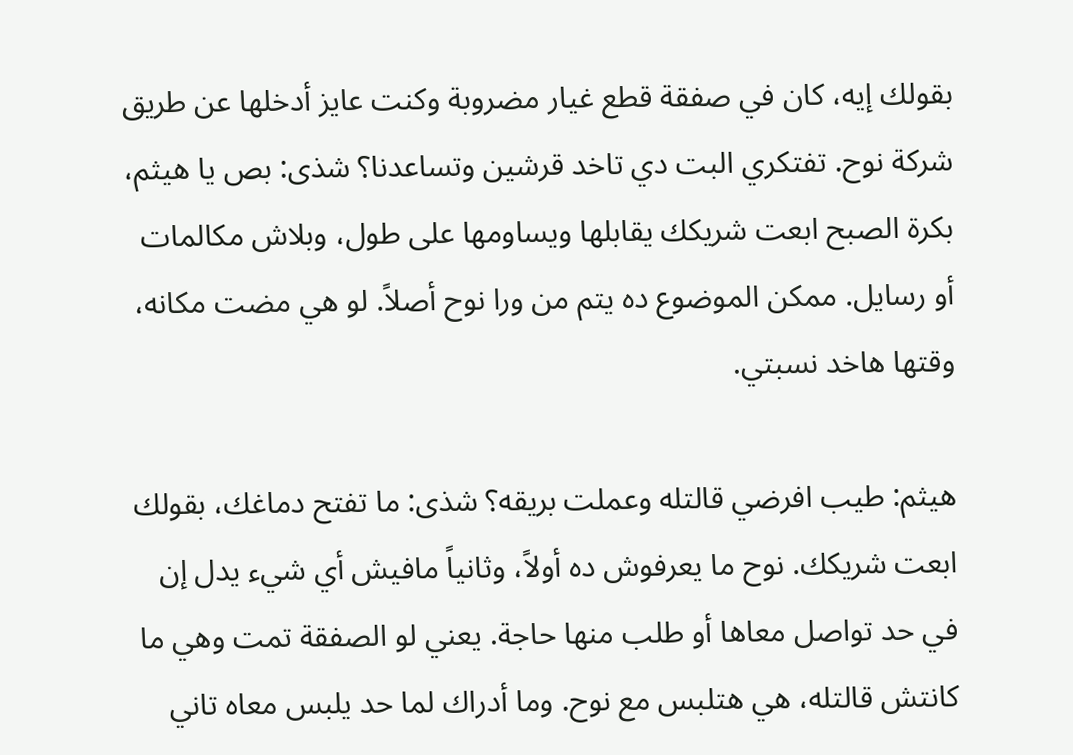بقولك إيه، كان في صفقة قطع غيار مضروبة وكنت عايز أدخلها عن طريق شركة نوح. تفتكري البت دي تاخد قرشين وتساعدنا؟ شذى: بص يا هيثم، بكرة الصبح ابعت شريكك يقابلها ويساومها على طول، وبلاش مكالمات أو رسايل. ممكن الموضوع ده يتم من ورا نوح أصلاً. لو هي مضت مكانه، وقتها هاخد نسبتي.

هيثم: طيب افرضي قالتله وعملت بريقه؟ شذى: ما تفتح دماغك، بقولك ابعت شريكك. نوح ما يعرفوش ده أولاً، وثانياً مافيش أي شيء يدل إن في حد تواصل معاها أو طلب منها حاجة. يعني لو الصفقة تمت وهي ما كانتش قالتله، هي هتلبس مع نوح. وما أدراك لما حد يلبس معاه تاني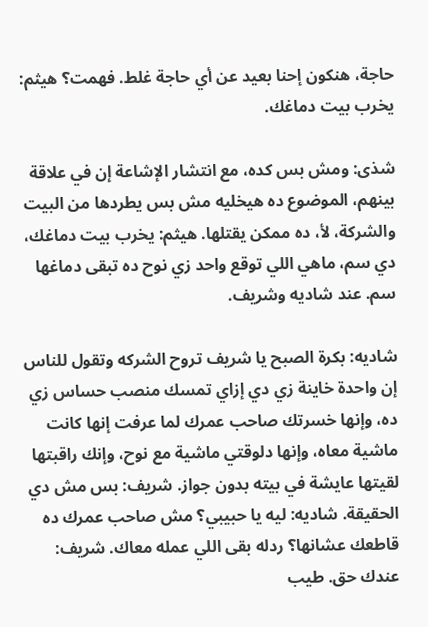حاجة، هنكون إحنا بعيد عن أي حاجة غلط. فهمت؟ هيثم: يخرب بيت دماغك.

شذى: ومش بس كده، مع انتشار الإشاعة إن في علاقة بينهم، الموضوع ده هيخليه مش بس يطردها من البيت والشركة، لأ، ده ممكن يقتلها. هيثم: يخرب بيت دماغك، دي سم، ماهي اللي توقع واحد زي نوح ده تبقى دماغها سم. عند شاديه وشريف.

شاديه: بكرة الصبح يا شريف تروح الشركه وتقول للناس إن واحدة خاينة زي دي إزاي تمسك منصب حساس زي ده، وإنها خسرتك صاحب عمرك لما عرفت إنها كانت ماشية معاه، وإنها دلوقتي ماشية مع نوح، وإنك راقبتها لقيتها عايشة في بيته بدون جواز. شريف: بس مش دي الحقيقة. شاديه: ليه يا حبيبي؟ مش صاحب عمرك ده قاطعك عشانها؟ ردله بقى اللي عمله معاك. شريف: عندك حق. طيب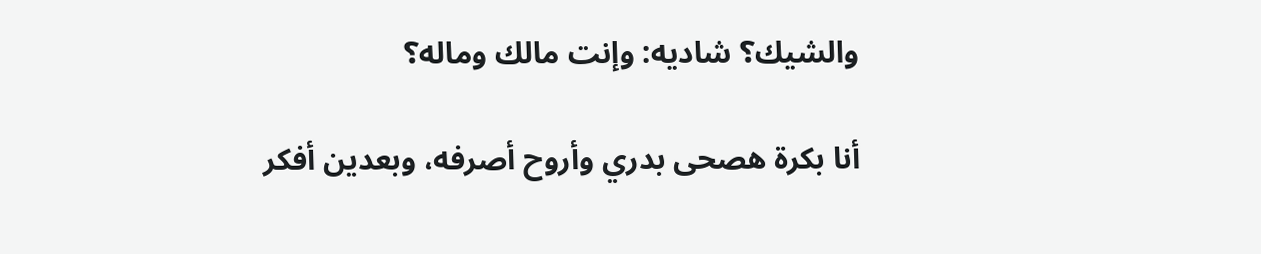والشيك؟ شاديه: وإنت مالك وماله؟

أنا بكرة هصحى بدري وأروح أصرفه، وبعدين أفكر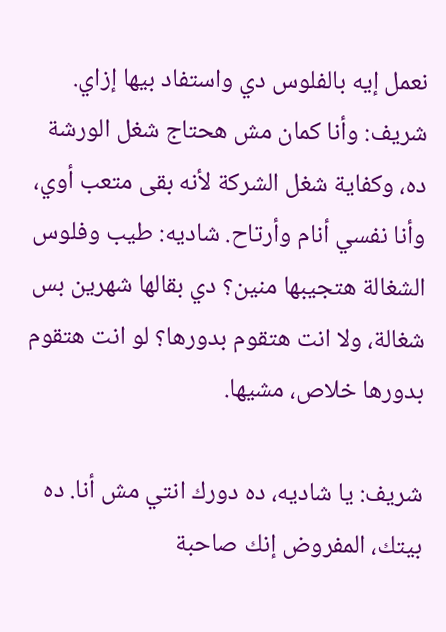نعمل إيه بالفلوس دي واستفاد بيها إزاي. شريف: وأنا كمان مش هحتاج شغل الورشة ده، وكفاية شغل الشركة لأنه بقى متعب أوي، وأنا نفسي أنام وأرتاح. شاديه: طيب وفلوس الشغالة هتجيبها منين؟ دي بقالها شهرين بس شغالة، ولا انت هتقوم بدورها؟ لو انت هتقوم بدورها خلاص، مشيها.

شريف: يا شاديه، ده دورك انتي مش أنا. ده بيتك، المفروض إنك صاحبة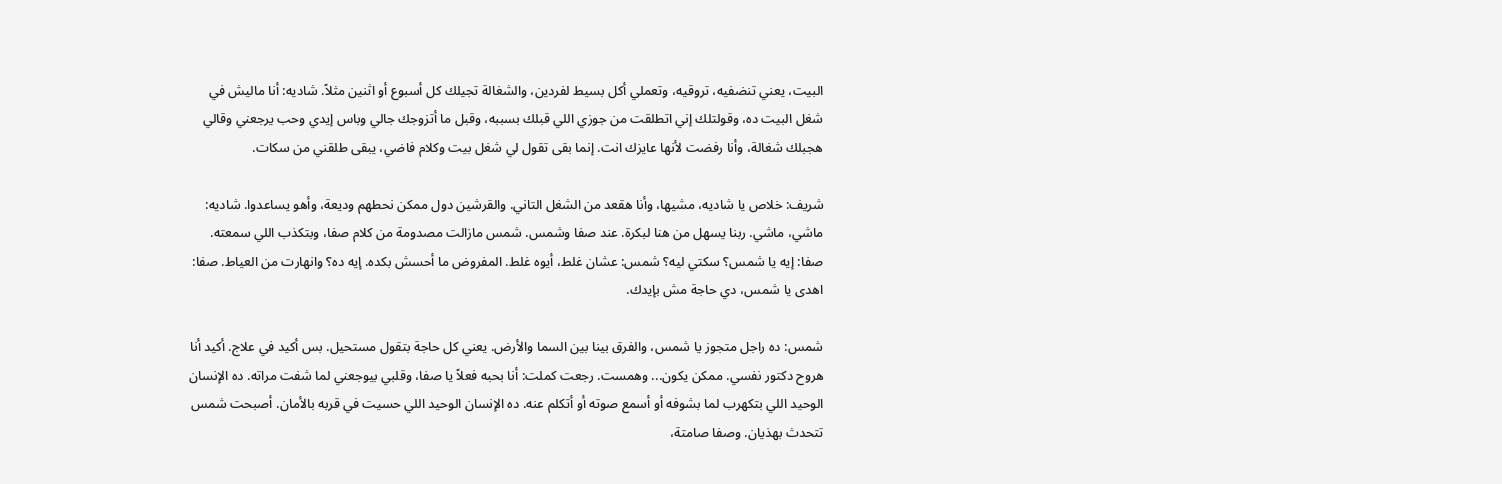البيت، يعني تنضفيه، تروقيه، وتعملي أكل بسيط لفردين، والشغالة تجيلك كل أسبوع أو اثنين مثلاً. شاديه: أنا ماليش في شغل البيت ده، وقولتلك إني اتطلقت من جوزي اللي قبلك بسببه، وقبل ما أتزوجك جالي وباس إيدي وحب يرجعني وقالي هجبلك شغالة، وأنا رفضت لأنها عايزك انت. إنما بقى تقول لي شغل بيت وكلام فاضي، يبقى طلقني من سكات.

شريف: خلاص يا شاديه، مشيها، وأنا هقعد من الشغل التاني. والقرشين دول ممكن نحطهم وديعة، وأهو يساعدوا. شاديه: ماشي، ماشي. ربنا يسهل من هنا لبكرة. عند صفا وشمس. شمس مازالت مصدومة من كلام صفا، وبتكذب اللي سمعته. صفا: إيه يا شمس؟ سكتي ليه؟ شمس: عشان غلط، أيوه غلط. المفروض ما أحسش بكده. إيه ده؟ وانهارت من العياط. صفا: اهدى يا شمس، دي حاجة مش بإيدك.

شمس: ده راجل متجوز يا شمس، والفرق بينا بين السما والأرض. يعني كل حاجة بتقول مستحيل. بس أكيد في علاج. أكيد أنا هروح دكتور نفسي. ممكن يكون... وهمست. رجعت كملت: أنا بحبه فعلاً يا صفا، وقلبي بيوجعني لما شفت مراته. ده الإنسان الوحيد اللي بتكهرب لما بشوفه أو أسمع صوته أو أتكلم عنه. ده الإنسان الوحيد اللي حسيت في قربه بالأمان. أصبحت شمس تتحدث بهذيان. وصفا صامتة،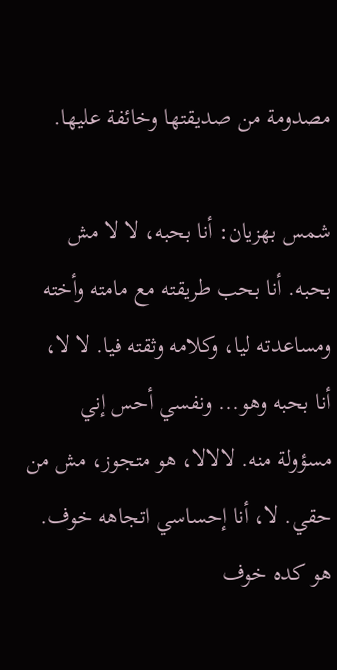مصدومة من صديقتها وخائفة عليها.

شمس بهزيان: أنا بحبه، لا لا مش بحبه. أنا بحب طريقته مع مامته وأخته ومساعدته ليا، وكلامه وثقته فيا. لا لا، أنا بحبه وهو... ونفسي أحس إني مسؤولة منه. لالالا، هو متجوز، مش من حقي. لا، أنا إحساسي اتجاهه خوف. هو كده خوف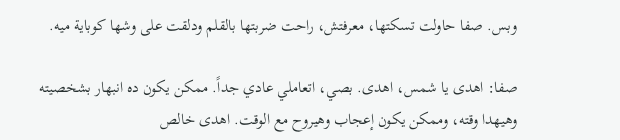وبس. صفا حاولت تسكتها، معرفتش، راحت ضربتها بالقلم ودلقت على وشها كوباية ميه.

صفا: اهدى يا شمس، اهدى. بصي، اتعاملي عادي جداً. ممكن يكون ده انبهار بشخصيته وهيهدا وقته، وممكن يكون إعجاب وهيروح مع الوقت. اهدى خالص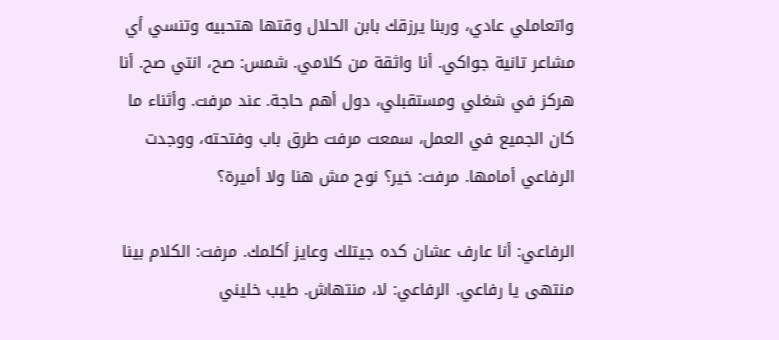واتعاملي عادي، وربنا يرزقك بابن الحلال وقتها هتحبيه وتنسي أي مشاعر تانية جواكي. أنا واثقة من كلامي. شمس: صح، انتي صح. أنا هركز في شغلي ومستقبلي، دول أهم حاجة. عند مرفت. وأثناء ما كان الجميع في العمل، سمعت مرفت طرق باب وفتحته، ووجدت الرفاعي أمامها. مرفت: خير؟ نوح مش هنا ولا أميرة؟

الرفاعي: أنا عارف عشان كده جيتلك وعايز أكلمك. مرفت: الكلام بينا منتهى يا رفاعي. الرفاعي: لا، منتهاش. طيب خليني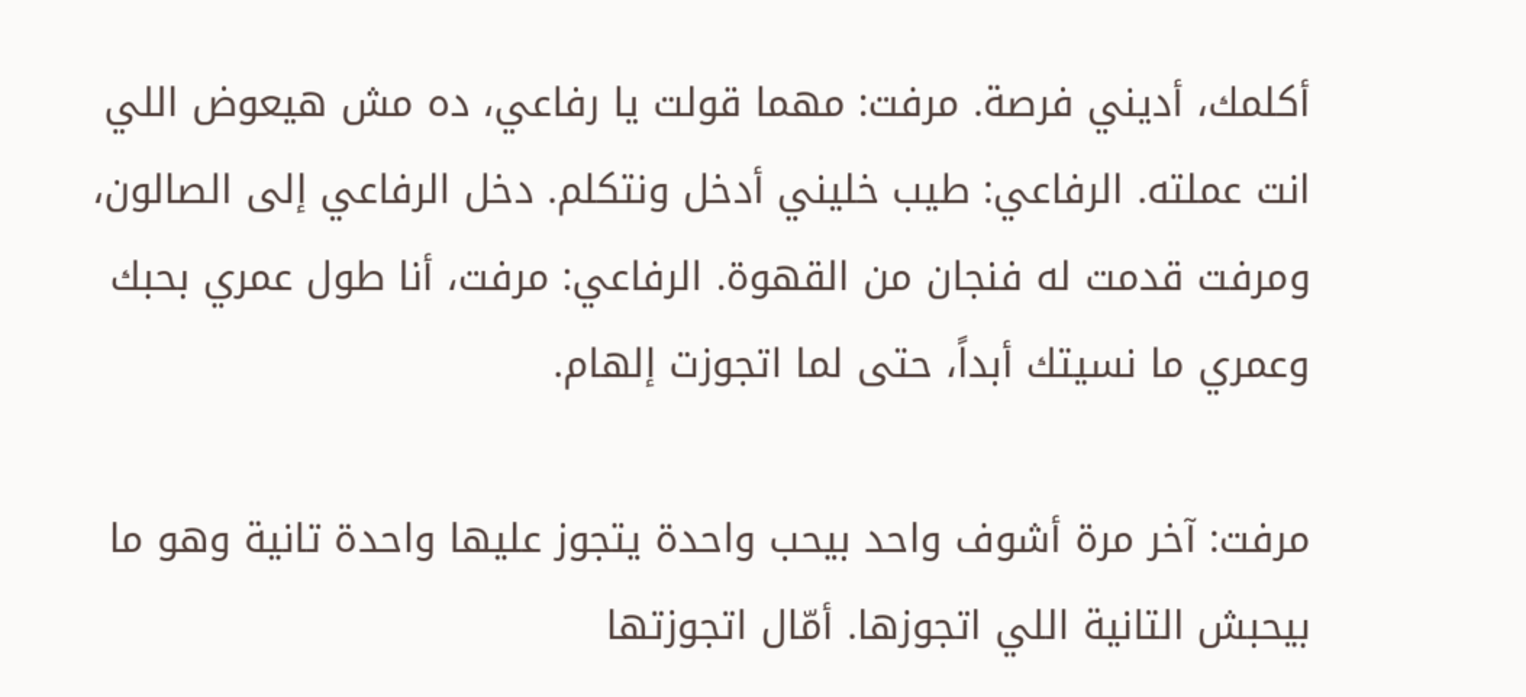أكلمك، أديني فرصة. مرفت: مهما قولت يا رفاعي، ده مش هيعوض اللي انت عملته. الرفاعي: طيب خليني أدخل ونتكلم. دخل الرفاعي إلى الصالون، ومرفت قدمت له فنجان من القهوة. الرفاعي: مرفت، أنا طول عمري بحبك وعمري ما نسيتك أبداً، حتى لما اتجوزت إلهام.

مرفت: آخر مرة أشوف واحد بيحب واحدة يتجوز عليها واحدة تانية وهو ما بيحبش التانية اللي اتجوزها. أمّال اتجوزتها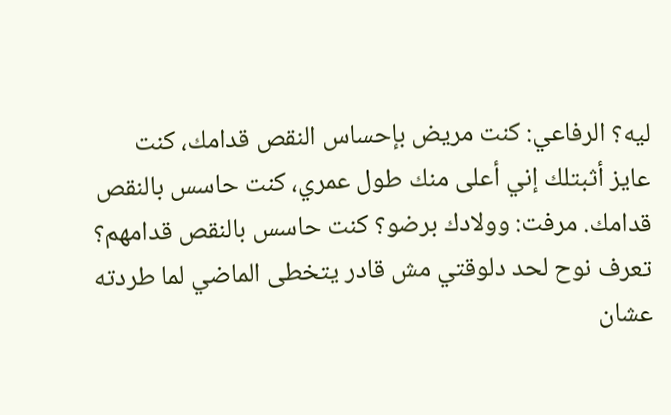ليه؟ الرفاعي: كنت مريض بإحساس النقص قدامك، كنت عايز أثبتلك إني أعلى منك طول عمري، كنت حاسس بالنقص قدامك. مرفت: وولادك برضو؟ كنت حاسس بالنقص قدامهم؟ تعرف نوح لحد دلوقتي مش قادر يتخطى الماضي لما طردته عشان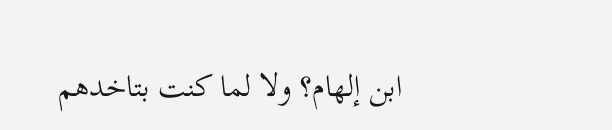ابن إلهام؟ ولا لما كنت بتاخدهم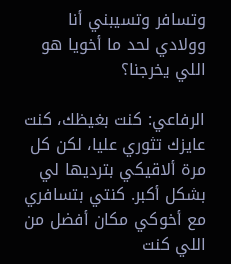وتسافر وتسيبني أنا وولادي لحد ما أخويا هو اللي يخرجنا؟

الرفاعي: كنت بغيظك، كنت عايزك تثوري عليا، لكن كل مرة ألاقيكي بترديها لي بشكل أكبر. كنتي بتسافري مع أخوكي مكان أفضل من اللي كنت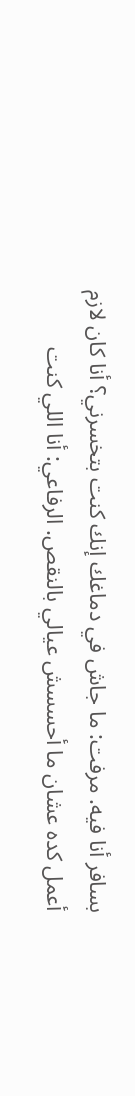بسافر أنا فيه. مرفت: ما جاش في دماغك إنك كنت بتخسرني؟ أنا كان لازم أعمل كده عشان ما أحسسش عيالي بالنقص. الرفاعي: أنا اللي كنت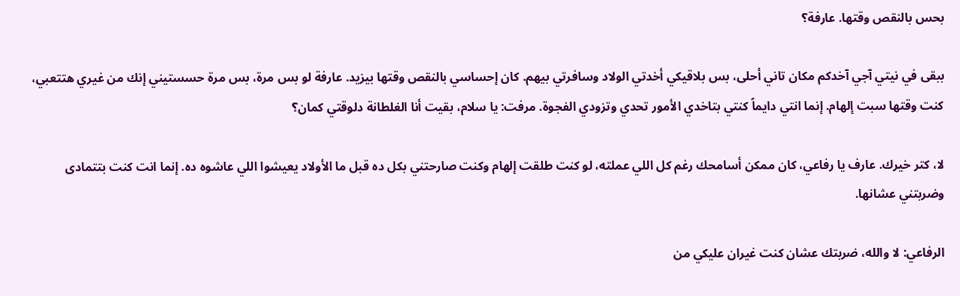بحس بالنقص وقتها. عارفة؟

ببقى في نيتي آجي آخدكم مكان تاني أحلى، بس بلاقيكي أخدتي الولاد وسافرتي بيهم. كان إحساسي بالنقص وقتها بيزيد. عارفة لو بس مرة، بس مرة حسستيني إنك من غيري هتتعبي، كنت وقتها سبت إلهام. إنما انتي دايماً كنتي بتاخدي الأمور تحدي وتزودي الفجوة. مرفت: يا سلام، بقيت أنا الغلطانة دلوقتي كمان؟

لا، كتر خيرك. عارف يا رفاعي، كان ممكن أسامحك رغم كل اللي عملته، لو كنت طلقت إلهام وكنت صارحتني بكل ده قبل ما الأولاد يعيشوا اللي عاشوه ده. إنما انت كنت بتتمادى وضربتني عشانها.

الرفاعي: لا والله، ضربتك عشان كنت غيران عليكي من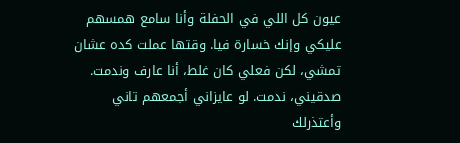عيون كل اللي في الحفلة وأنا سامع همسهم عليكي وإنك خسارة فيا. وقتها عملت كده عشان تمشي، لكن فعلي كان غلط، أنا عارف وندمت. صدقيني، ندمت. لو عايزاني أجمعهم تاني وأعتذرلك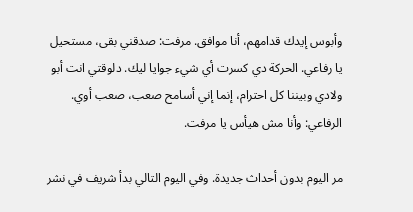وأبوس إيدك قدامهم، أنا موافق. مرفت: صدقني بقى، مستحيل يا رفاعي. الحركة دي كسرت أي شيء جوايا ليك. دلوقتي انت أبو ولادي وبيننا كل احترام، إنما إني أسامح صعب، صعب أوي. الرفاعي: وأنا مش هيأس يا مرفت.

مر اليوم بدون أحداث جديدة. وفي اليوم التالي بدأ شريف في نشر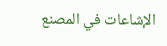الإشاعات في المصنع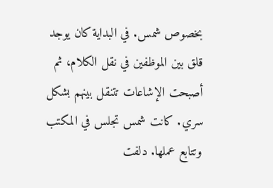بخصوص شمس. في البداية كان يوجد قلق بين الموظفين في نقل الكلام، ثم أصبحت الإشاعات تتنقل بينهم بشكل سري. كانت شمس تجلس في المكتب وتتابع عملها. دلفت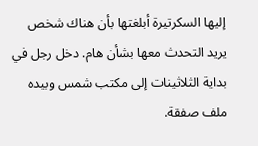إليها السكرتيرة أبلغتها بأن هناك شخص يريد التحدث معها بشأن هام. دخل رجل في بداية الثلاثينات إلى مكتب شمس وبيده ملف صفقة.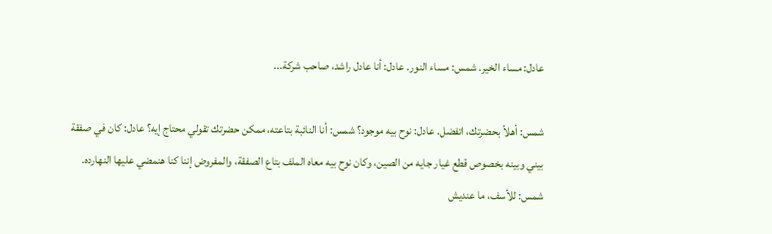عادل: مساء الخير. شمس: مساء النور. عادل: أنا عادل راشد، صاحب شركة...

شمس: أهلاً بحضرتك، اتفضل. عادل: نوح بيه موجود؟ شمس: أنا النائبة بتاعته، ممكن حضرتك تقولي محتاج إيه؟ عادل: كان في صفقة بيني وبينه بخصوص قطع غيار جايه من الصين، وكان نوح بيه معاه الملف بتاع الصفقة، والمفروض إننا كنا هنمضي عليها النهارده. شمس: للأسف، ما عنديش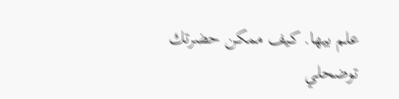علم بيها. كيف ممكن حضرتك توضحلي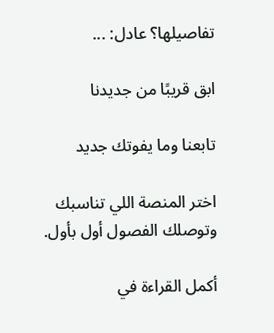تفاصيلها؟ عادل: ...

ابق قريبًا من جديدنا

تابعنا وما يفوتك جديد

اختر المنصة اللي تناسبك وتوصلك الفصول أول بأول.

أكمل القراءة في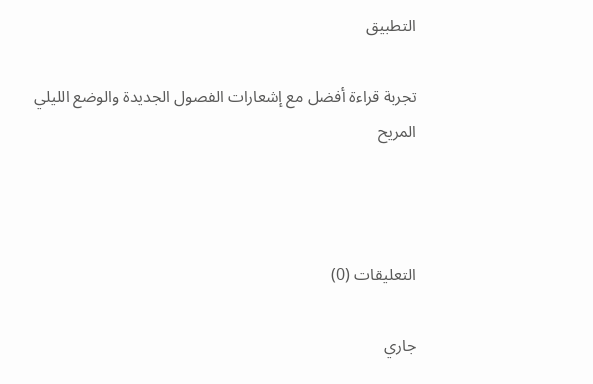التطبيق

تجربة قراءة أفضل مع إشعارات الفصول الجديدة والوضع الليلي المريح



التعليقات (0)

جاري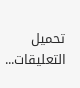تحميل التعليقات...